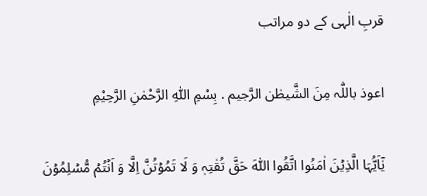قربِ الٰہی کے دو مراتب

اعوذ باللّٰہ مِنَ الشَّیطٰن الرَّجیم . بِسْمِ اللّٰہِ الرَّحْمٰنِ الرَّحِیْمِ

یٰۤاَیُّہَا الَّذِیۡنَ اٰمَنُوا اتَّقُوا اللّٰہَ حَقَّ تُقٰتِہٖ وَ لَا تَمُوۡتُنَّ اِلَّا وَ اَنۡتُمۡ مُّسۡلِمُوۡنَ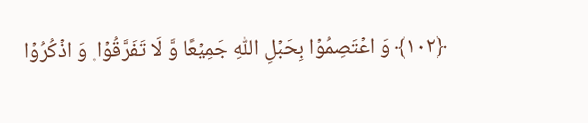﴿۱۰۲﴾ وَ اعۡتَصِمُوۡا بِحَبۡلِ اللّٰہِ جَمِیۡعًا وَّ لَا تَفَرَّقُوۡا ۪ وَ اذۡکُرُوۡا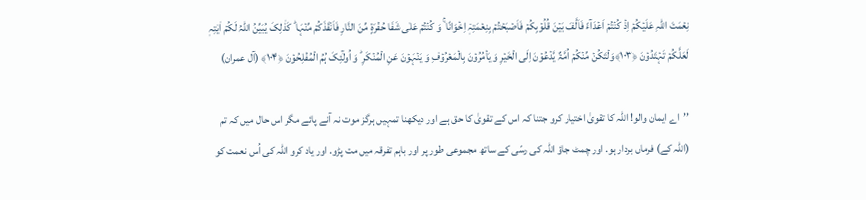نِعۡمَتَ اللّٰہِ عَلَیۡکُمۡ اِذۡ کُنۡتُمۡ اَعۡدَآءً فَاَلَّفَ بَیۡنَ قُلُوۡبِکُمۡ فَاَصۡبَحۡتُمۡ بِنِعۡمَتِہٖۤ اِخۡوَانًا ۚ وَ کُنۡتُمۡ عَلٰی شَفَا حُفۡرَۃٍ مِّنَ النَّارِ فَاَنۡقَذَکُمۡ مِّنۡہَا ؕ کَذٰلِکَ یُبَیِّنُ اللّٰہُ لَکُمۡ اٰیٰتِہٖ لَعَلَّکُمۡ تَہۡتَدُوۡنَ ﴿۱۰۳﴾وَلۡتَکُنۡ مِّنۡکُمۡ اُمَّۃٌ یَّدۡعُوۡنَ اِلَی الۡخَیۡرِ وَ یَاۡمُرُوۡنَ بِالۡمَعۡرُوۡفِ وَ یَنۡہَوۡنَ عَنِ الۡمُنۡکَرِ ؕ وَ اُولٰٓئِکَ ہُمُ الۡمُفۡلِحُوۡنَ ﴿۱۰۴﴾ (آل عمران)

’’اے ایمان والو! اللہ کا تقویٰ اختیار کرو جتنا کہ اس کے تقویٰ کا حق ہے اور دیکھنا تمہیں ہرگز موت نہ آنے پائے مگر اس حال میں کہ تم (اللہ کے) فرماں بردار ہو. اور چمٹ جاؤ اللہ کی رسّی کے ساتھ مجموعی طور پر اور باہم تفرقہ میں مت پڑو. اور یاد کرو اللہ کی اُس نعمت کو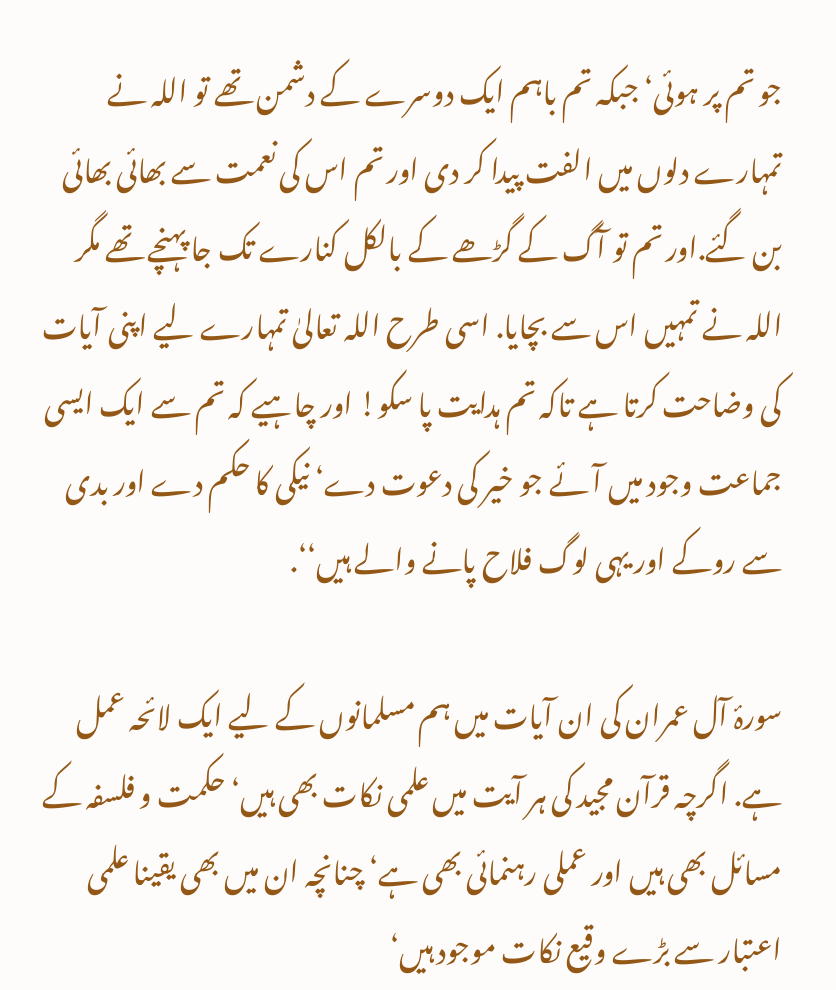جو تم پر ہوئی‘ جبکہ تم باہم ایک دوسرے کے دشمن تھے تو اللہ نے تمہارے دلوں میں الفت پیدا کر دی اور تم اس کی نعمت سے بھائی بھائی بن گئے.اور تم تو آگ کے گڑھے کے بالکل کنارے تک جا پہنچے تھے مگر اللہ نے تمہیں اس سے بچایا. اسی طرح اللہ تعالیٰ تمہارے لیے اپنی آیات کی وضاحت کرتا ہے تاکہ تم ہدایت پا سکو! اور چاہیے کہ تم سے ایک ایسی جماعت وجود میں آئے جو خیر کی دعوت دے‘ نیکی کا حکم دے اور بدی سے روکے اور یہی لوگ فلاح پانے والے ہیں‘‘.

سورۂ آل عمران کی ان آیات میں ہم مسلمانوں کے لیے ایک لائحہ عمل ہے. اگرچہ قرآن مجید کی ہر آیت میں علمی نکات بھی ہیں‘ حکمت و فلسفہ کے مسائل بھی ہیں اور عملی رہنمائی بھی ہے‘ چنانچہ ان میں بھی یقینا علمی اعتبار سے بڑے وقیع نکات موجود ہیں‘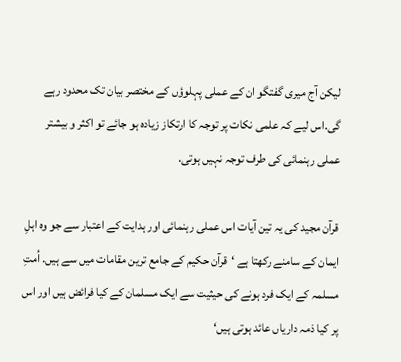لیکن آج میری گفتگو ان کے عملی پہلوؤں کے مختصر بیان تک محدود رہے گی.اس لیے کہ علمی نکات پر توجہ کا ارتکاز زیادہ ہو جائے تو اکثر و بیشتر عملی رہنمائی کی طرف توجہ نہیں ہوتی.

قرآن مجید کی یہ تین آیات اس عملی رہنمائی اور ہدایت کے اعتبار سے جو وہ اہلِ ایمان کے سامنے رکھتا ہے ‘قرآن حکیم کے جامع ترین مقامات میں سے ہیں. اُمتِ مسلمہ کے ایک فرد ہونے کی حیثیت سے ایک مسلمان کے کیا فرائض ہیں اور اس پر کیا ذمہ داریاں عائد ہوتی ہیں‘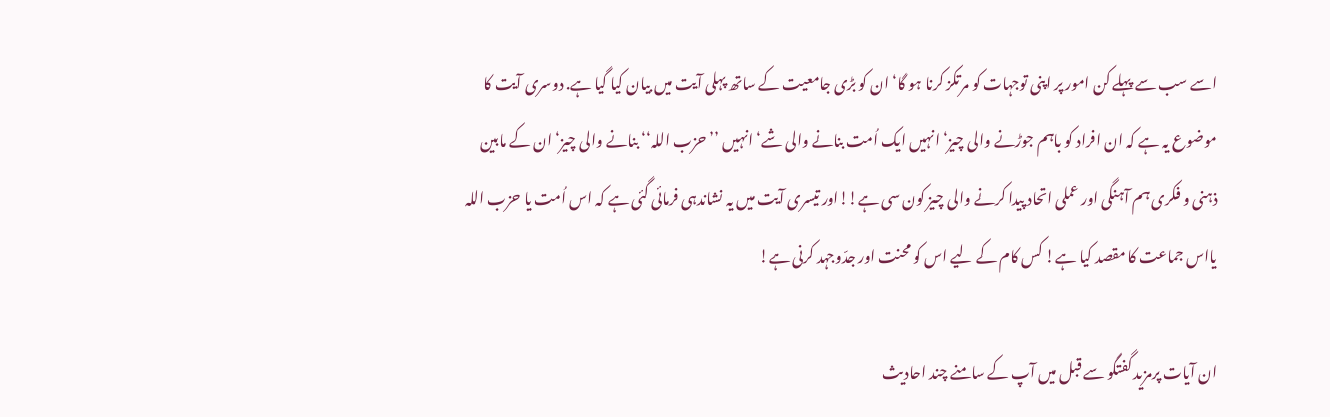اسے سب سے پہلے کن امور پر اپنی توجہات کو مرتکز کرنا ہو گا‘ ان کو بڑی جامعیت کے ساتھ پہلی آیت میں بیان کیا گیا ہے. دوسری آیت کا موضوع یہ ہے کہ ان افراد کو باہم جوڑنے والی چیز‘ انہیں ایک اُمت بنانے والی شے‘ انہیں ’’حزب اللہ‘‘ بنانے والی چیز‘ ان کے مابین ذہنی و فکری ہم آہنگی اور عملی اتحاد پیدا کرنے والی چیز کون سی ہے!!اور تیسری آیت میں یہ نشاندہی فرمائی گئی ہے کہ اس اُمت یا حزب اللہ یااس جماعت کا مقصد کیا ہے! کس کام کے لیے اس کو محنت اور جدّوجہد کرنی ہے!

ان آیات پرمزید گفتگو سے قبل میں آپ کے سامنے چند احادیث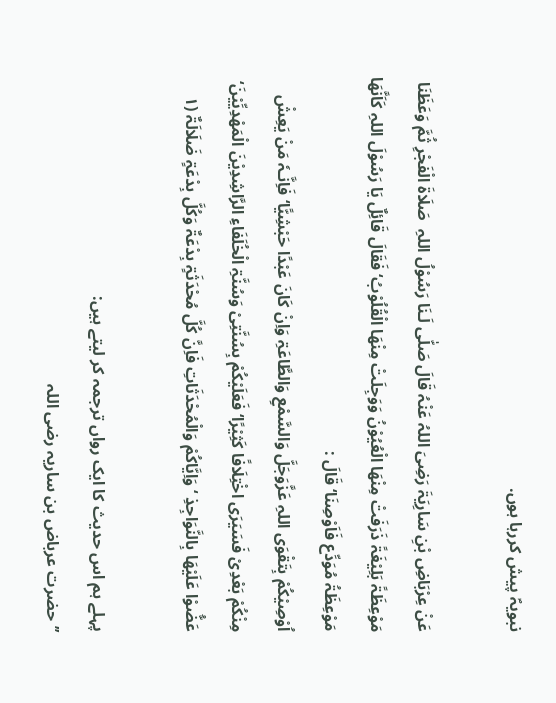نبویہؐ پیش کررہا ہوں.

عَنْ عِرْبَاضِ بْنِ سَارِیَۃَ رَضِیَ اللہُ عَنْہُ قَالَ صَلّٰی لَـنَا رَسُوْلُ اللہِ  صَلَاۃَ الْفَجْرِ ثُمَّ وَعَظَنَا مَوْعِظَۃً بَلِیْغَۃً ذَرَفَتْ مِنْھَا الْعُیُوْنُ وَوَجِلَتْ مِنْھَا الْقُلُوْبُ‘ فَقَالَ قَائِلٌ یَا رَسُوْلَ اللہِ کَاَنَّھَا مَوْعِظَۃُ مُوَدِّع فَاَوْصِنَا‘ قَالَ :
اُوْصِیْکُمْ بِتَقْوَی اللہِ عَزَّوَجَلَّ وَالسَّمْعِ وَالطَّاعَۃِ وَاِنْ کَانَ عَبْدًا حَبْشِیًّا‘ فَاِنَّـہٗ مَنْ یَعِشْ مِنْکُمْ بَعْدِیْ فَسَیَرَی اخْتِلَافًا کَثِیْرًا‘ فَعَلَیْکُمْ بِسُنَّتِیْ وَسُنَّۃِ الْخُلَفَاءِ الرَّاشِدِیْنَ الْمَھْدِیِّیْنَ‘ عَضُّوْا عَلَیْھَا بِالنَّوَاجِذِ ‘ وَاِیَّاکُمْ وَالْمُحْدَثَاتِ فَاِنَّ کُلَّ مُحْدَثَۃٍ بِدْعَۃٌ وَکُلَّ بِدْعَۃٍ ضَلَالَۃٌ (۱

پہلے ہم اس حدیث کا ایک رواں ترجمہ کر لیتے ہیں:
’’حضرت عرباض بن ساریہ رضی اللہ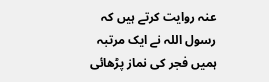عنہ روایت کرتے ہیں کہ رسول اللہ نے ایک مرتبہ ہمیں فجر کی نماز پڑھائی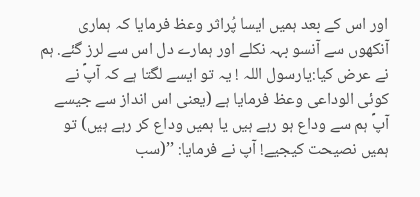اور اس کے بعد ہمیں ایسا پُراثر وعظ فرمایا کہ ہماری آنکھوں سے آنسو بہہ نکلے اور ہمارے دل اس سے لرز گئے. ہم نے عرض کیا:یارسول اللہ ! یہ تو ایسے لگتا ہے کہ آپؐ نے کوئی الوداعی وعظ فرمایا ہے (یعنی اس انداز سے جیسے آپؐ ہم سے وداع ہو رہے ہیں یا ہمیں وداع کر رہے ہیں) تو ہمیں نصیحت کیجیے! آپ نے فرمایا: ’’(سب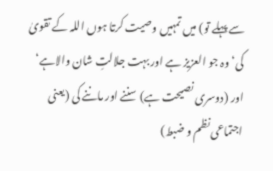سے پہلے تو) میں تمہیں وصیت کرتا ہوں اللہ کے تقویٰ کی‘ وہ جو العزیز ہے اور بہت جلالتِ شان والاہے‘ اور (دوسری نصیحت ہے) سننے اور ماننے کی (یعنی اجتماعی نظم و ضبط)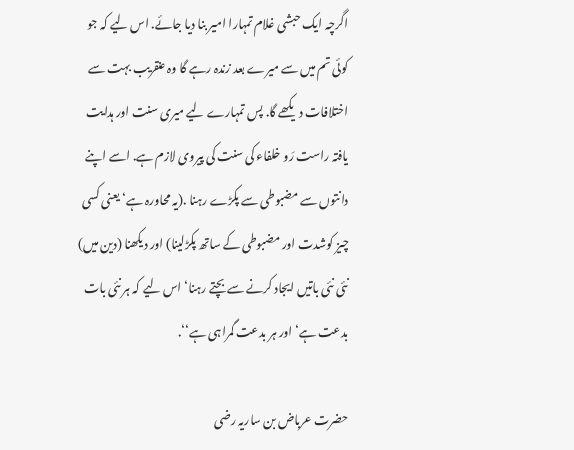اگرچہ ایک حبشی غلام تمہارا امیر بنا دیا جائے. اس لیے کہ جو کوئی تم میں سے میرے بعد زندہ رہے گا وہ عنقریب بہت سے اختلافات دیکھے گا. پس تمہارے لیے میری سنت اور ہدایت یافتہ راست رَو خلفاء کی سنت کی پیروی لازم ہے. اسے اپنے دانتوں سے مضبوطی سے پکڑے رہنا .(یہ محاورہ ہے‘ یعنی کسی چیز کوشدت اور مضبوطی کے ساتھ پکڑلینا) اور دیکھنا (دین میں) نئی نئی باتیں ایجاد کرنے سے بچتے رہنا‘ اس لیے کہ ہر نئی بات بدعت ہے‘ اور ہر بدعت گمراہی ہے‘‘.

حضرت عرباض بن ساریہ رضی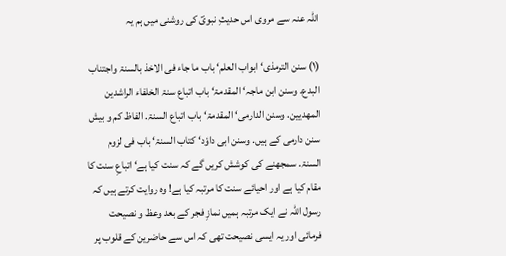اللہ عنہ سے مروی اس حدیثِ نبویؐ کی روشنی میں ہم یہ

(۱) سنن الترمذی‘ ابواب العلم‘ باب ما جاء فی الاخذ بالسنۃ واجتناب البدع. وسنن ابن ماجہ‘ المقدمۃ‘ باب اتباع سنۃ الخلفاء الراشدین المھدیین. وسنن الدارمی‘ المقدمۃ‘ باب اتباع السنۃ. الفاظ کم و بیش سنن دارمی کے ہیں. وسنن ابی داوٗد‘ کتاب السنۃ‘ باب فی لزوم السنۃ. سمجھنے کی کوشش کریں گے کہ سنت کیا ہے‘ اتباعِ سنت کا مقام کیا ہے اور احیائے سنت کا مرتبہ کیا ہے! وہ روایت کرتے ہیں کہ رسول اللہ نے ایک مرتبہ ہمیں نمازِ فجر کے بعد وعظ و نصیحت فرمائی اور یہ ایسی نصیحت تھی کہ اس سے حاضرین کے قلوب پر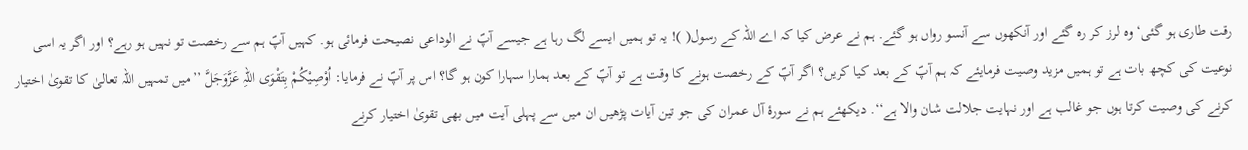رقت طاری ہو گئی‘ وہ لرز کر رہ گئے اور آنکھوں سے آنسو رواں ہو گئے. ہم نے عرض کیا کہ اے اللہ کے رسول( )! یہ تو ہمیں ایسے لگ رہا ہے جیسے آپؐ نے الوداعی نصیحت فرمائی ہو. کہیں آپؐ ہم سے رخصت تو نہیں ہو رہے؟ اور اگر یہ اسی نوعیت کی کچھ بات ہے تو ہمیں مزید وصیت فرمایئے کہ ہم آپؐ کے بعد کیا کریں؟ اگر آپؐ کے رخصت ہونے کا وقت ہے تو آپؐ کے بعد ہمارا سہارا کون ہو گا؟ اس پر آپؐ نے فرمایا: اُوْصِیْکُمْ بِتَقْوَی اللہِ عَزَّوَجَلَّ ’’میں تمہیں اللہ تعالیٰ کا تقویٰ اختیار کرنے کی وصیت کرتا ہوں جو غالب ہے اور نہایت جلالت شان والا ہے‘‘. دیکھئے ہم نے سورۂ آل عمران کی جو تین آیات پڑھیں ان میں سے پہلی آیت میں بھی تقویٰ اختیار کرنے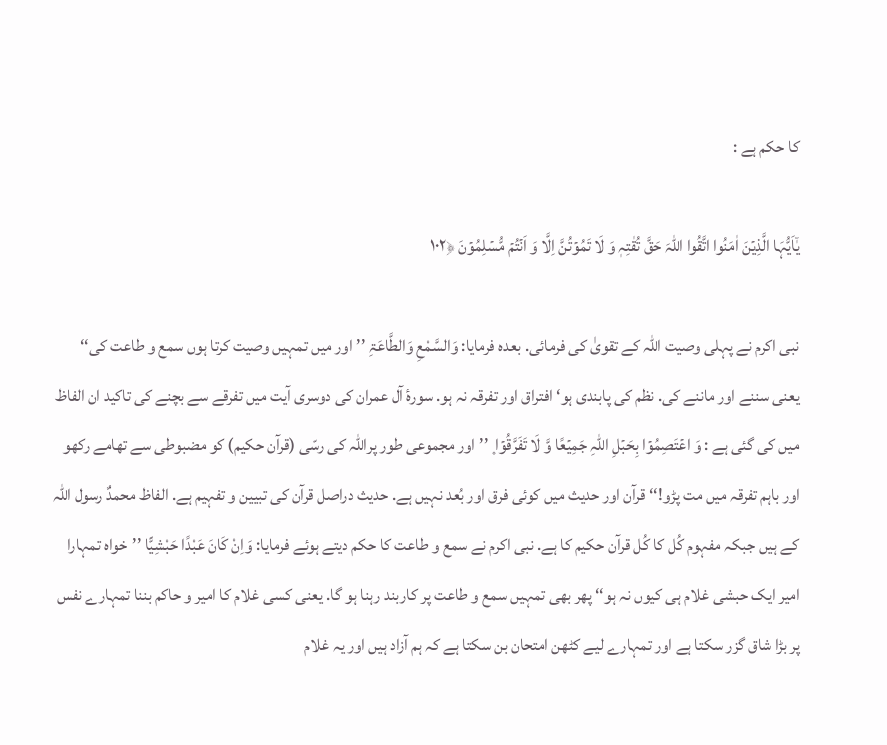کا حکم ہے :

یٰۤاَیُّہَا الَّذِیۡنَ اٰمَنُوا اتَّقُوا اللّٰہَ حَقَّ تُقٰتِہٖ وَ لَا تَمُوۡتُنَّ اِلَّا وَ اَنۡتُمۡ مُّسۡلِمُوۡنَ ﴿۱۰۲

نبی اکرم نے پہلی وصیت اللہ کے تقویٰ کی فرمائی. بعدہ فرمایا: وَالسَّمْعِ وَالطَّاعَۃِ ’’اور میں تمہیں وصیت کرتا ہوں سمع و طاعت کی‘‘ یعنی سننے اور ماننے کی. نظم کی پابندی ہو‘ افتراق اور تفرقہ نہ ہو. سورۂ آل عمران کی دوسری آیت میں تفرقے سے بچنے کی تاکید ان الفاظ میں کی گئی ہے : وَ اعۡتَصِمُوۡا بِحَبۡلِ اللّٰہِ جَمِیۡعًا وَّ لَا تَفَرَّقُوۡا ۪ ’’اور مجموعی طور پراللہ کی رسّی (قرآن حکیم) کو مضبوطی سے تھامے رکھو اور باہم تفرقہ میں مت پڑو!‘‘ قرآن اور حدیث میں کوئی فرق اور بُعد نہیں ہے. حدیث دراصل قرآن کی تبیین و تفہیم ہے. الفاظ محمدٌ رسول اللہ کے ہیں جبکہ مفہوم کُل کا کُل قرآن حکیم کا ہے. نبی اکرم نے سمع و طاعت کا حکم دیتے ہوئے فرمایا: وَاِنْ کَانَ عَبْدًا حَبْشِیًّا ’’خواہ تمہارا امیر ایک حبشی غلام ہی کیوں نہ ہو‘‘ پھر بھی تمہیں سمع و طاعت پر کاربند رہنا ہو گا. یعنی کسی غلام کا امیر و حاکم بننا تمہارے نفس پر بڑا شاق گزر سکتا ہے اور تمہارے لیے کٹھن امتحان بن سکتا ہے کہ ہم آزاد ہیں اور یہ غلام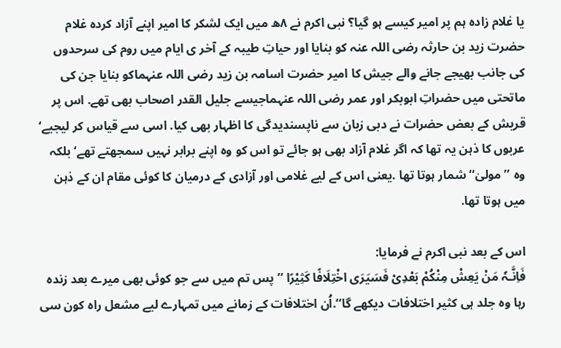یا غلام زادہ ہم پر امیر کیسے ہو گیا؟ نبی اکرم نے ۸ھ میں ایک لشکر کا امیر اپنے آزاد کردہ غلام حضرت زید بن حارثہ رضی اللہ عنہ کو بنایا اور حیاتِ طیبہ کے آخر ی ایام میں روم کی سرحدوں کی جانب بھیجے جانے والے جیش کا امیر حضرت اسامہ بن زید رضی اللہ عنہماکو بنایا جن کی ماتحتی میں حضراتِ ابوبکر اور عمر رضی اللہ عنہماجیسے جلیل القدر اصحاب بھی تھے. اس پر قریش کے بعض حضرات نے دبی زبان سے ناپسندیدگی کا اظہار بھی کیا. اسی سے قیاس کر لیجیے‘ عربوں کا ذہن یہ تھا کہ اگر غلام آزاد بھی ہو جائے تو اس کو وہ اپنے برابر نہیں سمجھتے تھے‘ بلکہ وہ ’’مولیٰ‘‘ شمار ہوتا تھا .یعنی اس کے لیے غلامی اور آزادی کے درمیان کا کوئی مقام ان کے ذہن میں ہوتا تھا.

اس کے بعد نبی اکرم نے فرمایا:
فَاِنَّـہٗ مَنْ یَعِشْ مِنْکُمْ بَعْدِیْ فَسَیَرَی اخْتِلَافًا کَثِیْرًا ’’پس تم میں سے جو کوئی بھی میرے بعد زندہ رہا وہ جلد ہی کثیر اختلافات دیکھے گا‘‘.اُن اختلافات کے زمانے میں تمہارے لیے مشعل راہ کون سی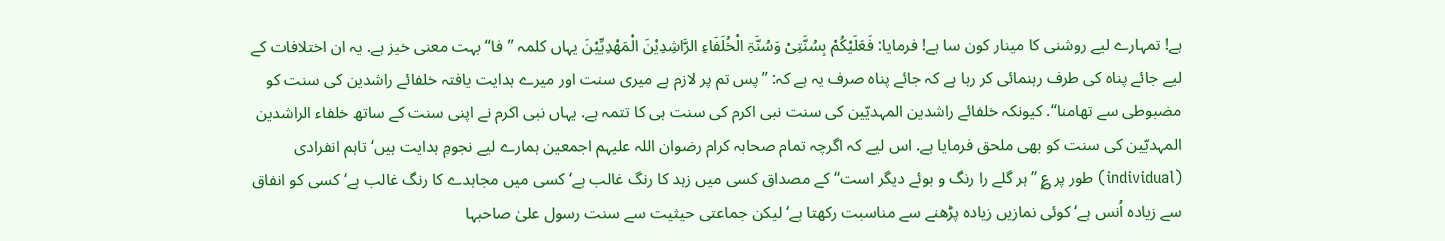ہے! تمہارے لیے روشنی کا مینار کون سا ہے! فرمایا: فَعَلَیْکُمْ بِسُنَّتِیْ وَسُنَّۃِ الْخُلَفَاءِ الرَّاشِدِیْنَ الْمَھْدِیِّیْنَ یہاں کلمہ ’’فا‘‘ بہت معنی خیز ہے. یہ ان اختلافات کے لیے جائے پناہ کی طرف رہنمائی کر رہا ہے کہ جائے پناہ صرف یہ ہے کہ: ’’پس تم پر لازم ہے میری سنت اور میرے ہدایت یافتہ خلفائے راشدین کی سنت کو مضبوطی سے تھامنا‘‘. کیونکہ خلفائے راشدین المہدیّین کی سنت نبی اکرم کی سنت ہی کا تتمہ ہے. یہاں نبی اکرم نے اپنی سنت کے ساتھ خلفاء الراشدین المہدیّین کی سنت کو بھی ملحق فرمایا ہے. اس لیے کہ اگرچہ تمام صحابہ کرام رضوان اللہ علیہم اجمعین ہمارے لیے نجومِ ہدایت ہیں‘ تاہم انفرادی (individual) طور پر ؏ ’’ہر گلے را رنگ و بوئے دیگر است‘‘ کے مصداق کسی میں زہد کا رنگ غالب ہے‘ کسی میں مجاہدے کا رنگ غالب ہے‘ کسی کو انفاق سے زیادہ اُنس ہے‘ کوئی نمازیں زیادہ پڑھنے سے مناسبت رکھتا ہے‘ لیکن جماعتی حیثیت سے سنت رسول علیٰ صاحبہا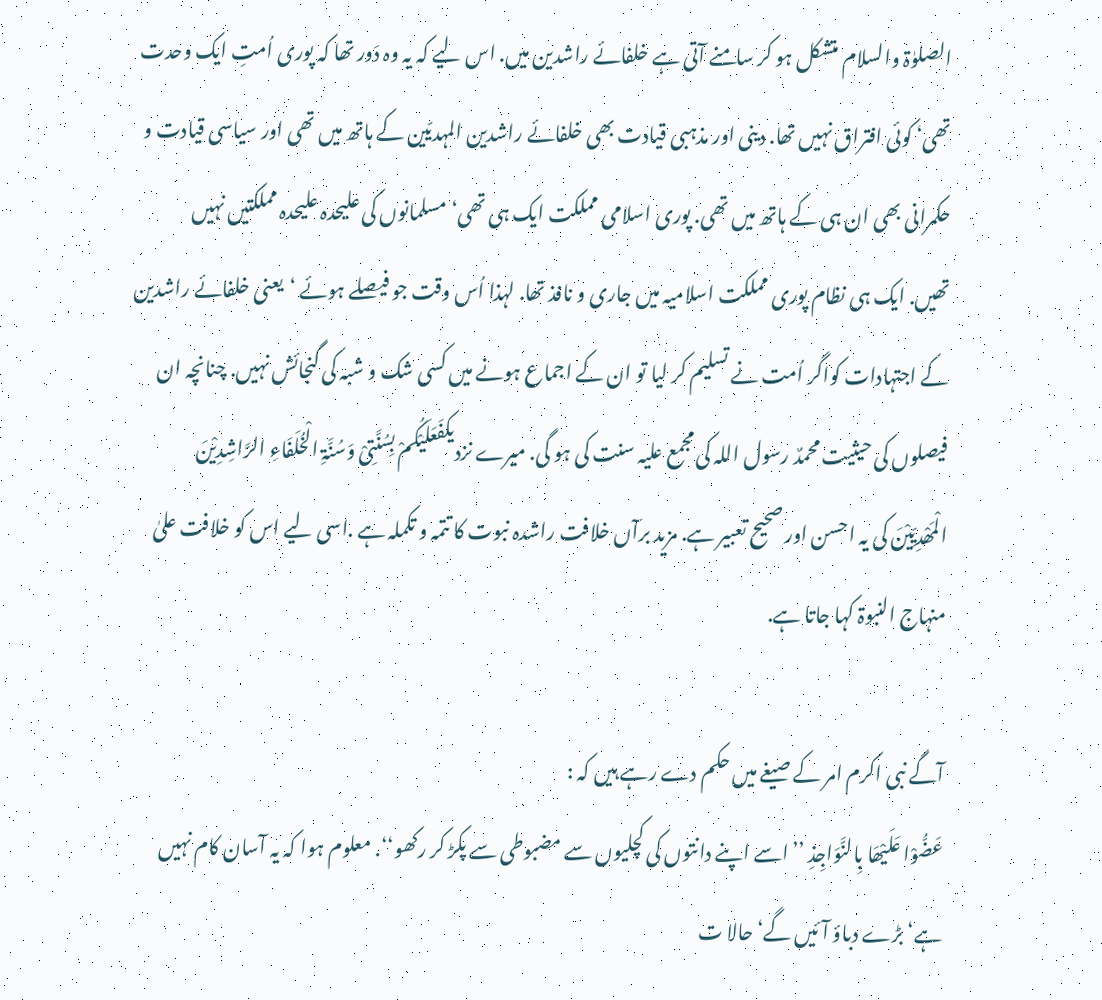الصلوٰۃ والسلام متشکل ہو کر سامنے آتی ہے خلفائے راشدین میں. اس لیے کہ یہ وہ دَور تھا کہ پوری اُمتِ ایک وحدت تھی‘ کوئی افتراق نہیں تھا. دینی اور مذہبی قیادت بھی خلفائے راشدین المہدیّین کے ہاتھ میں تھی اور سیاسی قیادت و حکمرانی بھی ان ہی کے ہاتھ میں تھی. پوری اسلامی مملکت ایک ہی تھی‘ مسلمانوں کی علیحدہ علیحدہ مملکتیں نہیں تھیں. ایک ہی نظام پوری مملکت اسلامیہ میں جاری و نافذ تھا. لہذا اُس وقت جو فیصلے ہوئے ‘یعنی خلفائے راشدین کے اجتہادات کواگر اُمت نے تسلیم کر لیا تو ان کے اجماع ہونے میں کسی شک و شبہ کی گنجائش نہیں. چنانچہ ان فیصلوں کی حیثیت محمدٌ رسول اللہ کی مجمع علیہ سنت کی ہو گی. میرے نزدیکفَعَلَیْکُمْ بِسُنَّتِیْ وَسُنَّۃِ الْخُلَفَاءِ الرَّاشِدِیْنَ الْمَھْدِیِّیْنَ کی یہ احسن اور صحیح تعبیر ہے. مزید برآں خلافت راشدہ نبوت کا تتمہ و تکملہ ہے .اسی لیے اس کو خلافت علیٰ منہاج النبوۃ کہا جاتا ہے.

آگے نبی اکرم امر کے صیغے میں حکم دے رہے ہیں کہ :
عَضُّوْا عَلَیْھَا بِالنَّوَاجِذِ ’’اسے اپنے دانتوں کی کچلیوں سے مضبوطی سے پکڑ کر رکھو‘‘. معلوم ہوا کہ یہ آسان کام نہیں ہے‘ بڑے دباؤ آئیں گے‘ حالا ت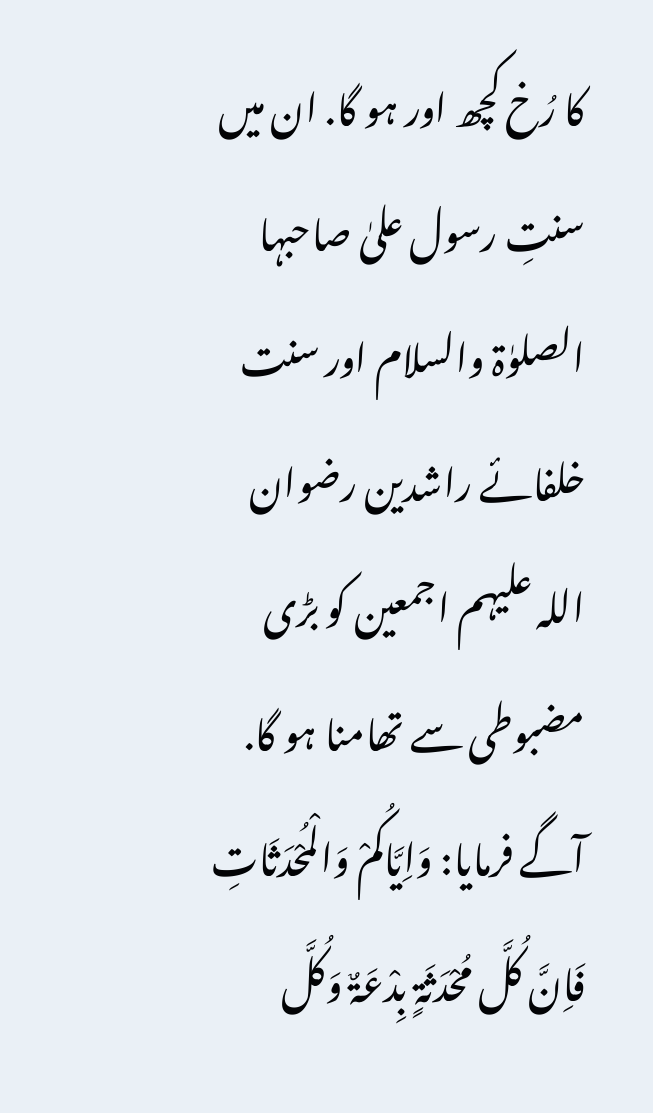کا رُخ کچھ اور ہو گا. ان میں سنتِ رسول علیٰ صاحبہا الصلوٰۃ والسلام اور سنت خلفائے راشدین رضوان اللہ علیہم اجمعین کو بڑی مضبوطی سے تھامنا ہو گا. آگے فرمایا: وَاِیَّاکُمْ وَالْمُحْدَثَاتِ فَاِنَّ کُلَّ مُحْدَثَۃٍ بِدْعَۃٌ وَکُلَّ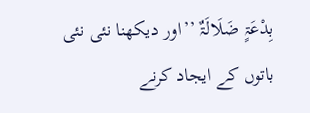بِدْعَۃٍ ضَلَالَۃٌ ’’اور دیکھنا نئی نئی باتوں کے ایجاد کرنے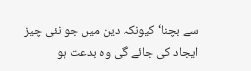سے بچنا‘ کیونکہ دین میں جو نئی چیز ایجاد کی جائے گی وہ بدعت ہو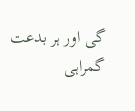گی اور ہر بدعت گمراہی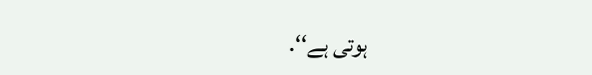ہوتی ہے‘‘.